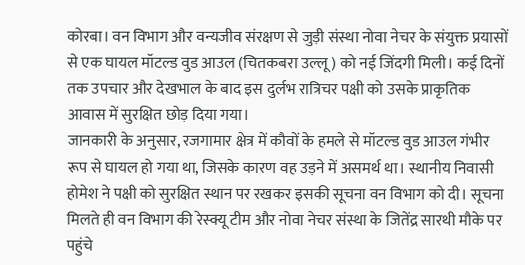कोरबा। वन विभाग और वन्यजीव संरक्षण से जुड़ी संस्था नोवा नेचर के संयुक्त प्रयासों से एक घायल मॉटल्ड वुड आउल (चितकबरा उल्लू) को नई जिंदगी मिली। कई दिनों तक उपचार और देखभाल के बाद इस दुर्लभ रात्रिचर पक्षी को उसके प्राकृतिक आवास में सुरक्षित छोड़ दिया गया।
जानकारी के अनुसार, रजगामार क्षेत्र में कौवों के हमले से मॉटल्ड वुड आउल गंभीर रूप से घायल हो गया था, जिसके कारण वह उड़ने में असमर्थ था। स्थानीय निवासी होमेश ने पक्षी को सुरक्षित स्थान पर रखकर इसकी सूचना वन विभाग को दी। सूचना मिलते ही वन विभाग की रेस्क्यू टीम और नोवा नेचर संस्था के जितेंद्र सारथी मौके पर पहुंचे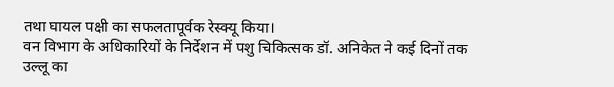तथा घायल पक्षी का सफलतापूर्वक रेस्क्यू किया।
वन विभाग के अधिकारियों के निर्देशन में पशु चिकित्सक डॉ. अनिकेत ने कई दिनों तक उल्लू का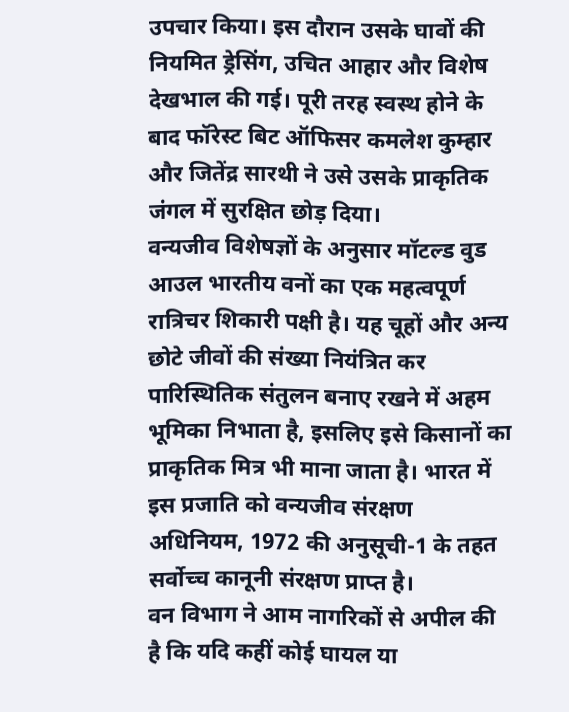उपचार किया। इस दौरान उसके घावों की नियमित ड्रेसिंग, उचित आहार और विशेष देखभाल की गई। पूरी तरह स्वस्थ होने के बाद फॉरेस्ट बिट ऑफिसर कमलेश कुम्हार और जितेंद्र सारथी ने उसे उसके प्राकृतिक जंगल में सुरक्षित छोड़ दिया।
वन्यजीव विशेषज्ञों के अनुसार मॉटल्ड वुड आउल भारतीय वनों का एक महत्वपूर्ण रात्रिचर शिकारी पक्षी है। यह चूहों और अन्य छोटे जीवों की संख्या नियंत्रित कर पारिस्थितिक संतुलन बनाए रखने में अहम भूमिका निभाता है, इसलिए इसे किसानों का प्राकृतिक मित्र भी माना जाता है। भारत में इस प्रजाति को वन्यजीव संरक्षण अधिनियम, 1972 की अनुसूची-1 के तहत सर्वोच्च कानूनी संरक्षण प्राप्त है।
वन विभाग ने आम नागरिकों से अपील की है कि यदि कहीं कोई घायल या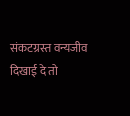संकटग्रस्त वन्यजीव दिखाई दे तो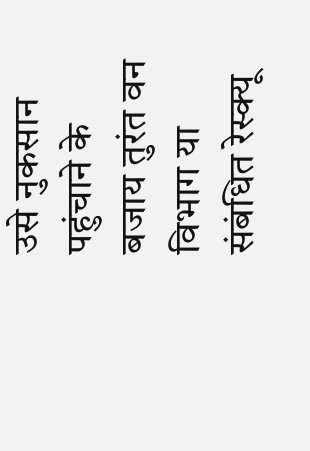उसे नुकसान पहुंचाने के बजाय तुरंत वन विभाग या संबंधित रेस्क्यू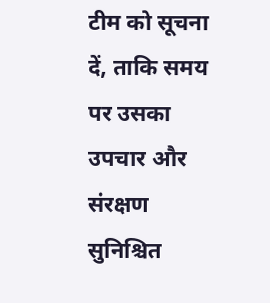टीम को सूचना दें, ताकि समय पर उसका उपचार और संरक्षण सुनिश्चित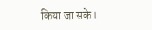किया जा सके।